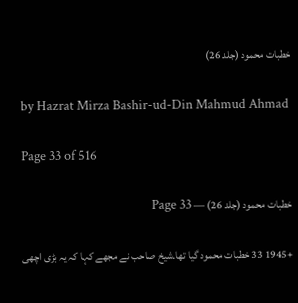خطبات محمود (جلد 26)

by Hazrat Mirza Bashir-ud-Din Mahmud Ahmad

Page 33 of 516

خطبات محمود (جلد 26) — Page 33

+1945 33 خطبات محمود گیا تھا۔شیخ صاحب نے مجھے کہا کہ یہ بڑی اچھی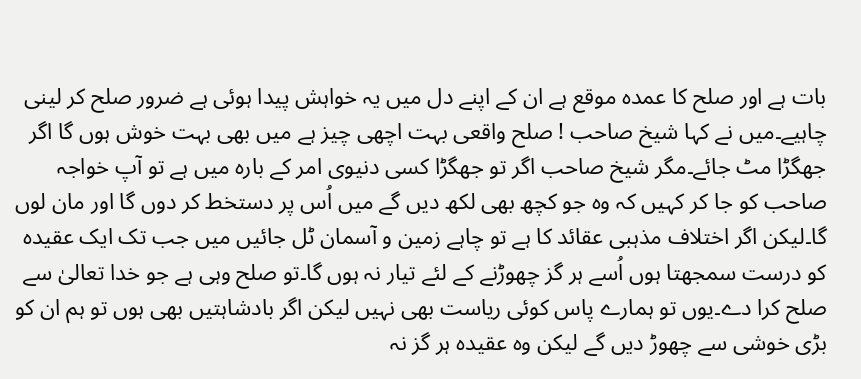بات ہے اور صلح کا عمدہ موقع ہے ان کے اپنے دل میں یہ خواہش پیدا ہوئی ہے ضرور صلح کر لینی چاہیے۔میں نے کہا شیخ صاحب ! صلح واقعی بہت اچھی چیز ہے میں بھی بہت خوش ہوں گا اگر جھگڑا مٹ جائے۔مگر شیخ صاحب اگر تو جھگڑا کسی دنیوی امر کے بارہ میں ہے تو آپ خواجہ صاحب کو جا کر کہیں کہ وہ جو کچھ بھی لکھ دیں گے میں اُس پر دستخط کر دوں گا اور مان لوں گا۔لیکن اگر اختلاف مذہبی عقائد کا ہے تو چاہے زمین و آسمان ٹل جائیں میں جب تک ایک عقیدہ کو درست سمجھتا ہوں اُسے ہر گز چھوڑنے کے لئے تیار نہ ہوں گا۔تو صلح وہی ہے جو خدا تعالیٰ سے صلح کرا دے۔یوں تو ہمارے پاس کوئی ریاست بھی نہیں لیکن اگر بادشاہتیں بھی ہوں تو ہم ان کو بڑی خوشی سے چھوڑ دیں گے لیکن وہ عقیدہ ہر گز نہ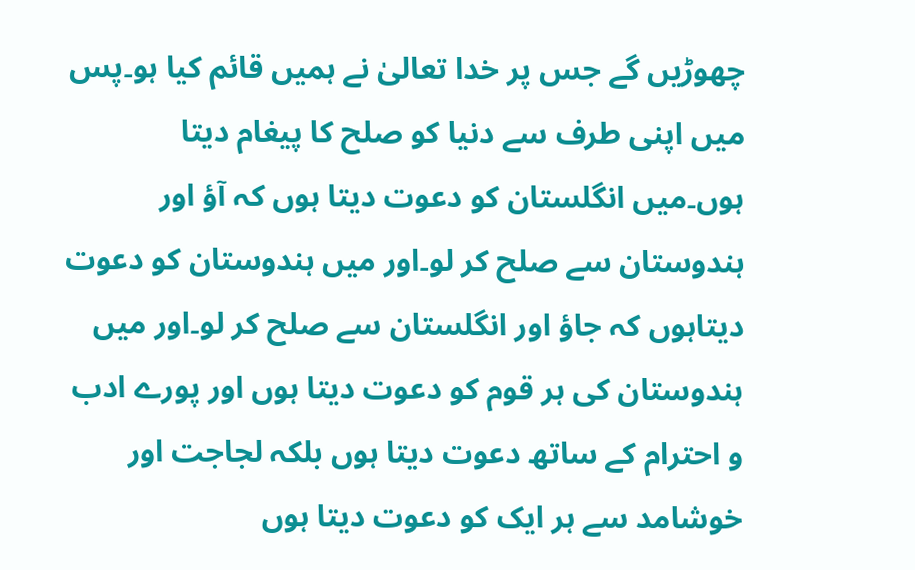چھوڑیں گے جس پر خدا تعالیٰ نے ہمیں قائم کیا ہو۔پس میں اپنی طرف سے دنیا کو صلح کا پیغام دیتا ہوں۔میں انگلستان کو دعوت دیتا ہوں کہ آؤ اور ہندوستان سے صلح کر لو۔اور میں ہندوستان کو دعوت دیتاہوں کہ جاؤ اور انگلستان سے صلح کر لو۔اور میں ہندوستان کی ہر قوم کو دعوت دیتا ہوں اور پورے ادب و احترام کے ساتھ دعوت دیتا ہوں بلکہ لجاجت اور خوشامد سے ہر ایک کو دعوت دیتا ہوں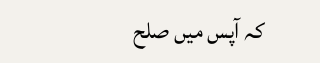کہ آپس میں صلح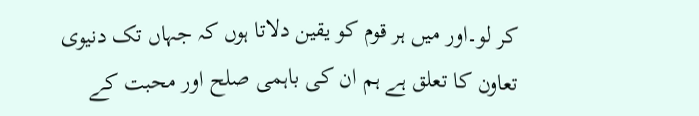کر لو۔اور میں ہر قوم کو یقین دلاتا ہوں کہ جہاں تک دنیوی تعاون کا تعلق ہے ہم ان کی باہمی صلح اور محبت کے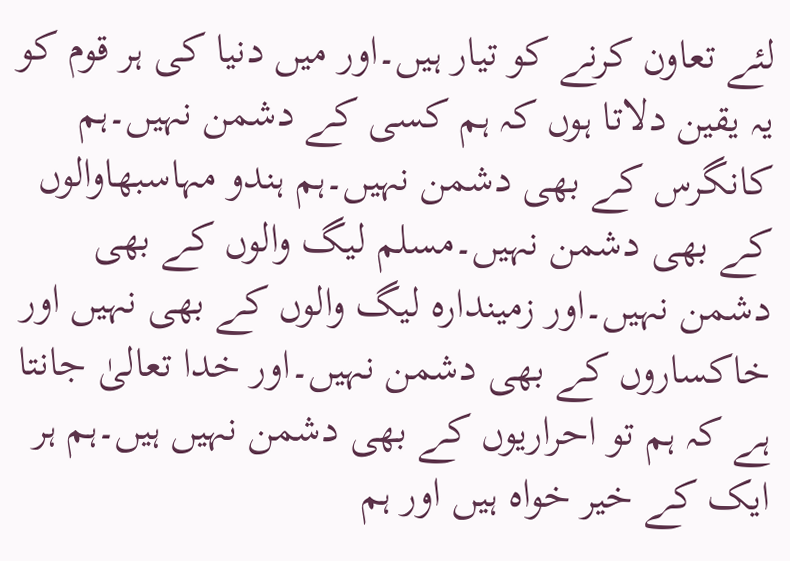لئے تعاون کرنے کو تیار ہیں۔اور میں دنیا کی ہر قوم کو یہ یقین دلاتا ہوں کہ ہم کسی کے دشمن نہیں۔ہم کانگرس کے بھی دشمن نہیں۔ہم ہندو مہاسبھاوالوں کے بھی دشمن نہیں۔مسلم لیگ والوں کے بھی دشمن نہیں۔اور زمیندارہ لیگ والوں کے بھی نہیں اور خاکساروں کے بھی دشمن نہیں۔اور خدا تعالیٰ جانتا ہے کہ ہم تو احراریوں کے بھی دشمن نہیں ہیں۔ہم ہر ایک کے خیر خواہ ہیں اور ہم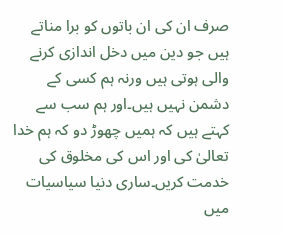صرف ان کی ان باتوں کو برا مناتے ہیں جو دین میں دخل اندازی کرنے والی ہوتی ہیں ورنہ ہم کسی کے دشمن نہیں ہیں۔اور ہم سب سے کہتے ہیں کہ ہمیں چھوڑ دو کہ ہم خدا تعالیٰ کی اور اس کی مخلوق کی خدمت کریں۔ساری دنیا سیاسیات میں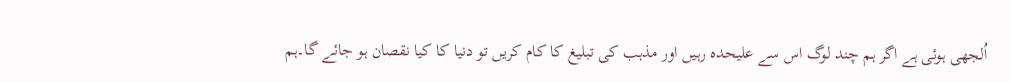اُلجھی ہوئی ہے اگر ہم چند لوگ اس سے علیحدہ رہیں اور مذہب کی تبلیغ کا کام کریں تو دنیا کا کیا نقصان ہو جائے گا۔ہم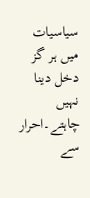سیاسیات میں ہر گز دخل دینا نہیں چاہتے۔احرار سے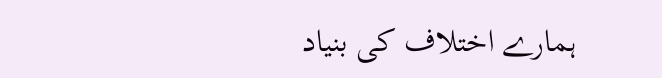ہمارے اختلاف کی بنیاد